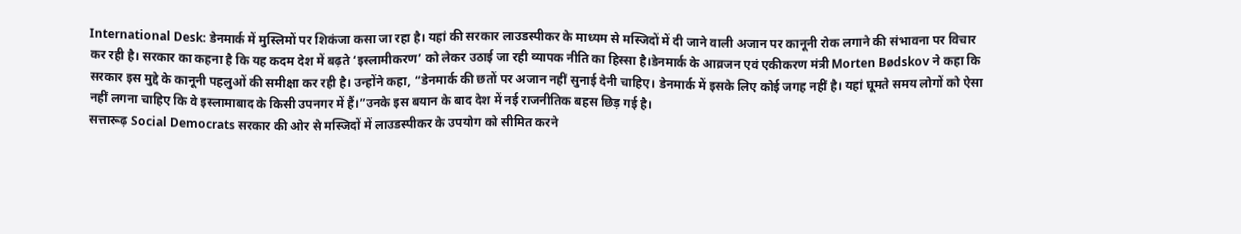International Desk: डेनमार्क में मुस्लिमों पर शिकंजा कसा जा रहा है। यहां की सरकार लाउडस्पीकर के माध्यम से मस्जिदों में दी जाने वाली अजान पर कानूनी रोक लगाने की संभावना पर विचार कर रही है। सरकार का कहना है कि यह कदम देश में बढ़ते ‘इस्लामीकरण’ को लेकर उठाई जा रही व्यापक नीति का हिस्सा है।डेनमार्क के आव्रजन एवं एकीकरण मंत्री Morten Bødskov ने कहा कि सरकार इस मुद्दे के कानूनी पहलुओं की समीक्षा कर रही है। उन्होंने कहा, “डेनमार्क की छतों पर अजान नहीं सुनाई देनी चाहिए। डेनमार्क में इसके लिए कोई जगह नहीं है। यहां घूमते समय लोगों को ऐसा नहीं लगना चाहिए कि वे इस्लामाबाद के किसी उपनगर में हैं।”उनके इस बयान के बाद देश में नई राजनीतिक बहस छिड़ गई है।
सत्तारूढ़ Social Democrats सरकार की ओर से मस्जिदों में लाउडस्पीकर के उपयोग को सीमित करने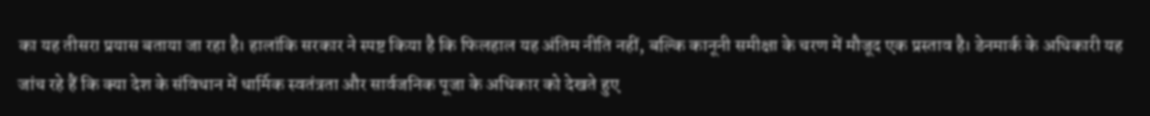का यह तीसरा प्रयास बताया जा रहा है। हालांकि सरकार ने स्पष्ट किया है कि फिलहाल यह अंतिम नीति नहीं, बल्कि कानूनी समीक्षा के चरण में मौजूद एक प्रस्ताव है। डेनमार्क के अधिकारी यह जांच रहे हैं कि क्या देश के संविधान में धार्मिक स्वतंत्रता और सार्वजनिक पूजा के अधिकार को देखते हुए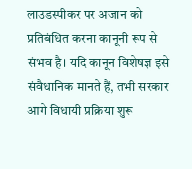लाउडस्पीकर पर अजान को प्रतिबंधित करना कानूनी रूप से संभव है। यदि कानून विशेषज्ञ इसे संवैधानिक मानते हैं, तभी सरकार आगे विधायी प्रक्रिया शुरू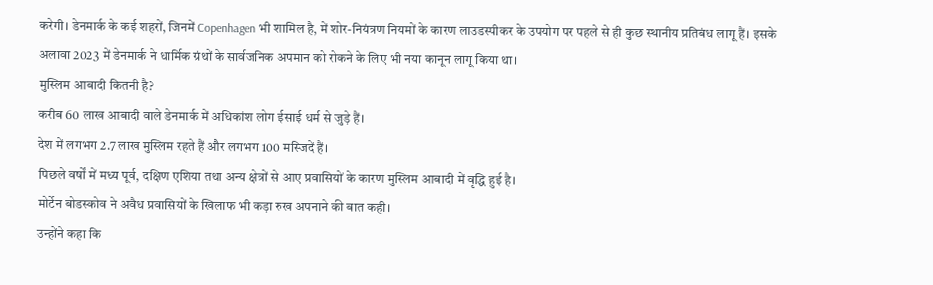करेगी। डेनमार्क के कई शहरों, जिनमें Copenhagen भी शामिल है, में शोर-नियंत्रण नियमों के कारण लाउडस्पीकर के उपयोग पर पहले से ही कुछ स्थानीय प्रतिबंध लागू हैं। इसके अलावा 2023 में डेनमार्क ने धार्मिक ग्रंथों के सार्वजनिक अपमान को रोकने के लिए भी नया कानून लागू किया था।
मुस्लिम आबादी कितनी है?
करीब 60 लाख आबादी वाले डेनमार्क में अधिकांश लोग ईसाई धर्म से जुड़े हैं।
देश में लगभग 2.7 लाख मुस्लिम रहते हैं और लगभग 100 मस्जिदें हैं।
पिछले वर्षों में मध्य पूर्व, दक्षिण एशिया तथा अन्य क्षेत्रों से आए प्रवासियों के कारण मुस्लिम आबादी में वृद्धि हुई है।
मोर्टेन बोडस्कोव ने अवैध प्रवासियों के खिलाफ भी कड़ा रुख अपनाने की बात कही।
उन्होंने कहा कि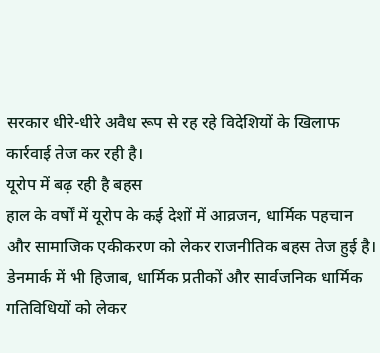सरकार धीरे-धीरे अवैध रूप से रह रहे विदेशियों के खिलाफ कार्रवाई तेज कर रही है।
यूरोप में बढ़ रही है बहस
हाल के वर्षों में यूरोप के कई देशों में आव्रजन, धार्मिक पहचान और सामाजिक एकीकरण को लेकर राजनीतिक बहस तेज हुई है। डेनमार्क में भी हिजाब, धार्मिक प्रतीकों और सार्वजनिक धार्मिक गतिविधियों को लेकर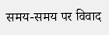समय-समय पर विवाद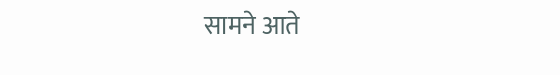सामने आते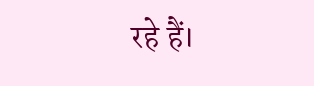रहे हैं।